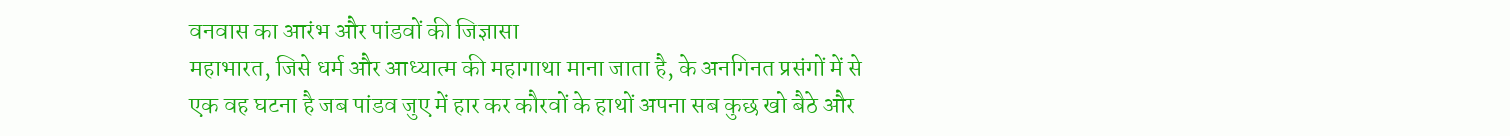वनवास का आरंभ और पांडवों की जिज्ञासा
महाभारत, जिसे धर्म और आध्यात्म की महागाथा माना जाता है, के अनगिनत प्रसंगों में से एक वह घटना है जब पांडव जुए में हार कर कौरवों के हाथों अपना सब कुछ खो बैठे और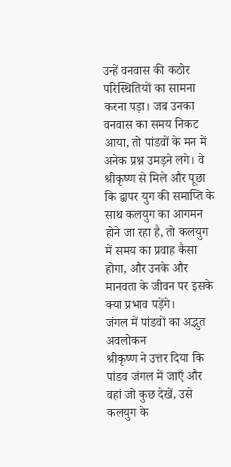उन्हें वनवास की कठोर परिस्थितियों का सामना करना पड़ा। जब उनका वनवास का समय निकट आया, तो पांडवों के मन में अनेक प्रश्न उमड़ने लगे। वे श्रीकृष्ण से मिले और पूछा कि द्वापर युग की समाप्ति के साथ कलयुग का आगमन होने जा रहा है, तो कलयुग में समय का प्रवाह कैसा होगा, और उनके और मानवता के जीवन पर इसके क्या प्रभाव पड़ेंगे।
जंगल में पांडवों का अद्भुत अवलोकन
श्रीकृष्ण ने उत्तर दिया कि पांडव जंगल में जाएँ और वहां जो कुछ देखें, उसे कलयुग के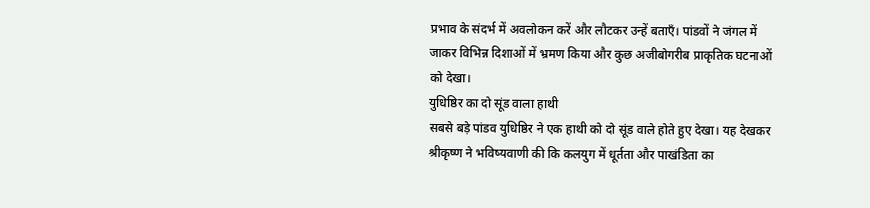प्रभाव के संदर्भ में अवलोकन करें और लौटकर उन्हें बताएँ। पांडवों ने जंगल में जाकर विभिन्न दिशाओं में भ्रमण किया और कुछ अजीबोगरीब प्राकृतिक घटनाओं को देखा।
युधिष्ठिर का दो सूंड वाला हाथी
सबसे बड़े पांडव युधिष्ठिर ने एक हाथी को दो सूंड वाले होते हुए देखा। यह देखकर श्रीकृष्ण ने भविष्यवाणी की कि कलयुग में धूर्तता और पाखंडिता का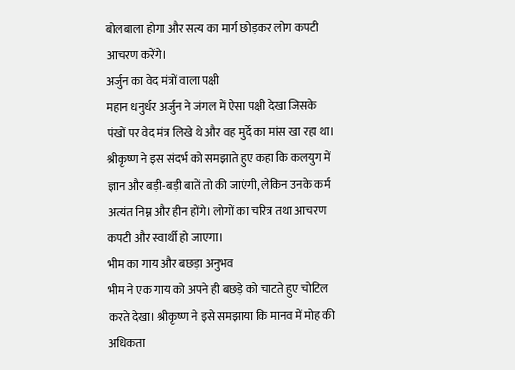बोलबाला होगा और सत्य का मार्ग छोड़कर लोग कपटी आचरण करेंगे।
अर्जुन का वेद मंत्रों वाला पक्षी
महान धनुर्धर अर्जुन ने जंगल में ऐसा पक्षी देखा जिसके पंखों पर वेद मंत्र लिखे थे और वह मुर्दे का मांस खा रहा था। श्रीकृष्ण ने इस संदर्भ को समझाते हुए कहा कि कलयुग में ज्ञान और बड़ी-बड़ी बातें तो की जाएंगी, लेकिन उनके कर्म अत्यंत निम्न और हीन होंगे। लोगों का चरित्र तथा आचरण कपटी और स्वार्थी हो जाएगा।
भीम का गाय और बछड़ा अनुभव
भीम ने एक गाय को अपने ही बछड़े को चाटते हुए चोटिल करते देखा। श्रीकृष्ण ने इसे समझाया कि मानव में मोह की अधिकता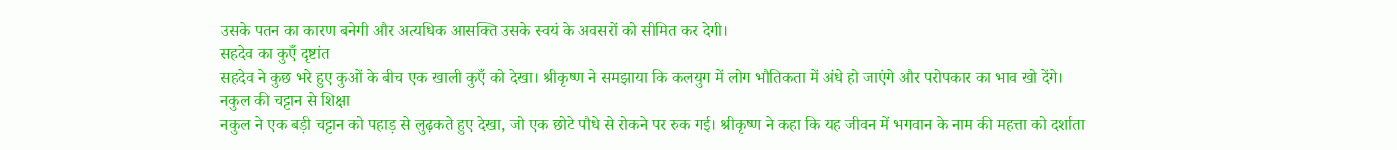उसके पतन का कारण बनेगी और अत्यधिक आसक्ति उसके स्वयं के अवसरों को सीमित कर देगी।
सहदेव का कुएँ दृष्टांत
सहदेव ने कुछ भरे हुए कुओं के बीच एक खाली कुएँ को देखा। श्रीकृष्ण ने समझाया कि कलयुग में लोग भौतिकता में अंधे हो जाएंगे और परोपकार का भाव खो देंगे।
नकुल की चट्टान से शिक्षा
नकुल ने एक बड़ी चट्टान को पहाड़ से लुढ़कते हुए देखा, जो एक छोटे पौधे से रोकने पर रुक गई। श्रीकृष्ण ने कहा कि यह जीवन में भगवान के नाम की महत्ता को दर्शाता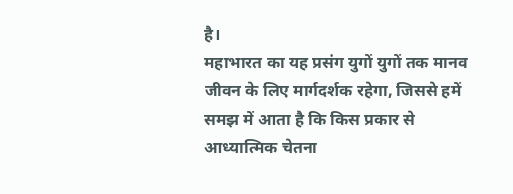है।
महाभारत का यह प्रसंग युगों युगों तक मानव जीवन के लिए मार्गदर्शक रहेगा, जिससे हमें समझ में आता है कि किस प्रकार से आध्यात्मिक चेतना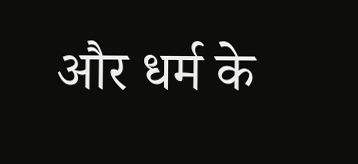और धर्म के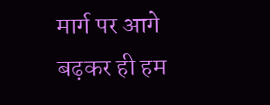मार्ग पर आगे बढ़कर ही हम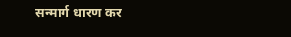सन्मार्ग धारण कर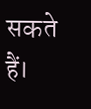सकते हैं।